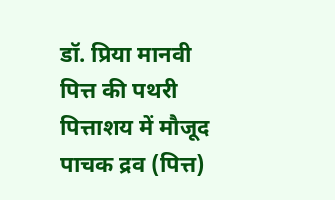डॉ. प्रिया मानवी
पित्त की पथरी पित्ताशय में मौजूद पाचक द्रव (पित्त)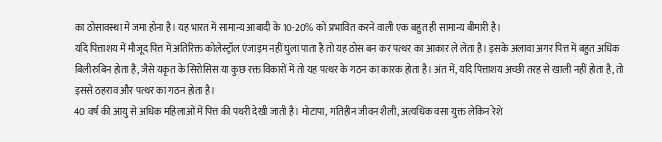का ठोसावस्था में जमा होना है। यह भारत में सामान्य आबादी के 10-20% को प्रभावित करने वाली एक बहुत ही सामान्य बीमारी है।
यदि पित्ताशय में मौजूद पित्त में अतिरिक्त कोलेस्ट्रॉल एंजाइम नहीं घुला पाता है तो यह ठोस बन कर पत्थर का आकार ले लेता है। इसके अलावा अगर पित्त में बहुत अधिक बिलीरुबिन होता है, जैसे यकृत के सिरोसिस या कुछ रक्त विकारों में तो यह पत्थर के गठन का कारक होता है। अंत में, यदि पित्ताशय अच्छी तरह से खाली नहीं होता है, तो इससे ठहराव और पत्थर का गठन होता है।
40 वर्ष की आयु से अधिक महिलाओं में पित्त की पथरी देखी जाती है। मोटापा, गतिहीन जीवन शैली, अत्यधिक वसा युक्त लेकिन रेशे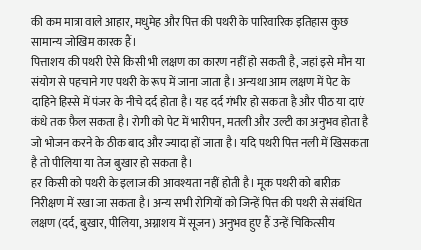की कम मात्रा वाले आहार, मधुमेह और पित्त की पथरी के पारिवारिक इतिहास कुछ सामान्य जोखिम कारक हैं।
पित्ताशय की पथरी ऐसे किसी भी लक्षण का कारण नहीं हो सकती है, जहां इसे मौन या संयोग से पहचाने गए पथरी के रूप में जाना जाता है। अन्यथा आम लक्षण में पेट के दाहिने हिस्से में पंजर के नीचे दर्द होता है। यह दर्द गंभीर हो सकता है और पीठ या दाएं कंधे तक फ़ैल सकता है। रोगी को पेट में भारीपन, मतली और उल्टी का अनुभव होता है जो भोजन करने के ठीक बाद और ज्यादा हों जाता है। यदि पथरी पित्त नली में खिसकता है तो पीलिया या तेज बुखार हो सकता है।
हर किसी को पथरी के इलाज की आवश्यता नहीं होती है। मूक पथरी को बारीक़ निरीक्षण में रखा जा सकता है। अन्य सभी रोगियों को जिन्हें पित्त की पथरी से संबंधित लक्षण (दर्द, बुखार, पीलिया, अग्नाशय में सूजन) अनुभव हुए हैं उन्हें चिकित्सीय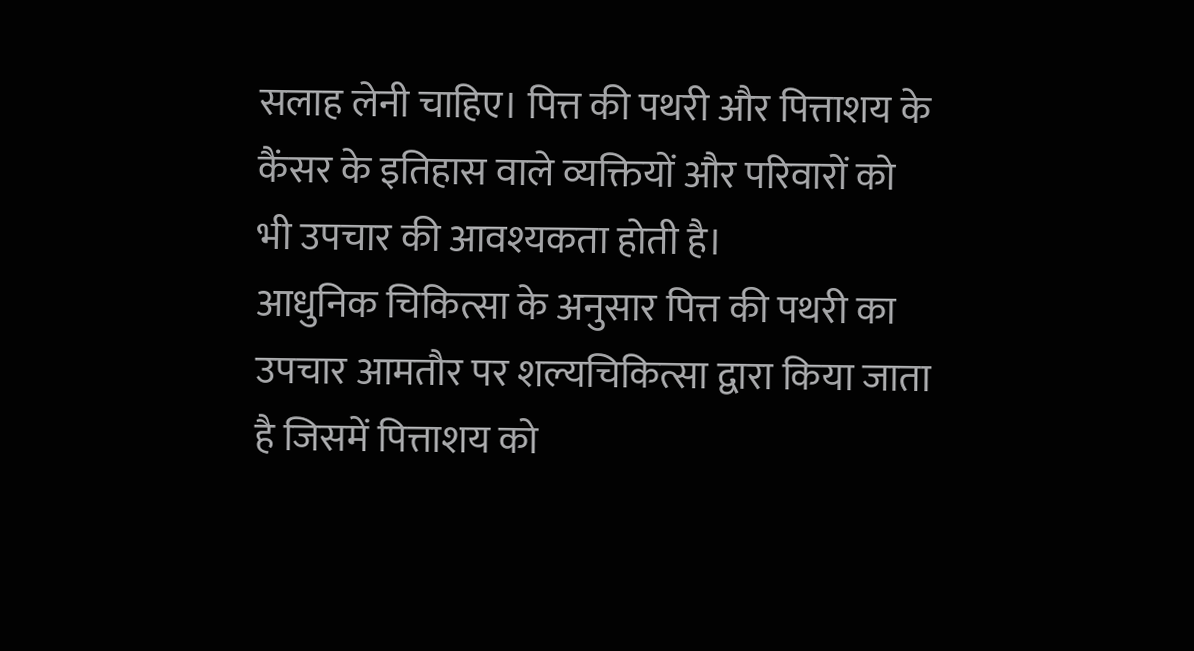सलाह लेनी चाहिए। पित्त की पथरी और पित्ताशय के कैंसर के इतिहास वाले व्यक्तियों और परिवारों को भी उपचार की आवश्यकता होती है।
आधुनिक चिकित्सा के अनुसार पित्त की पथरी का उपचार आमतौर पर शल्यचिकित्सा द्वारा किया जाता है जिसमें पित्ताशय को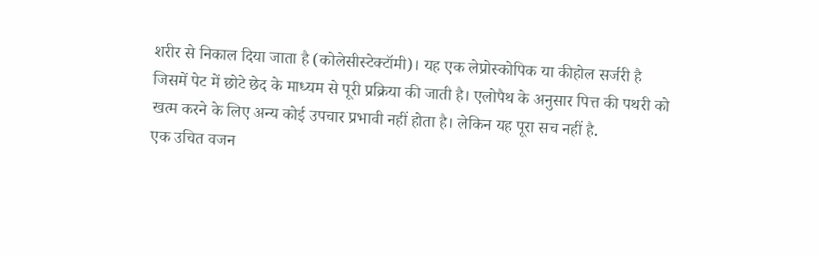शरीर से निकाल दिया जाता है (कोलेसीस्टेक्टॉमी)। यह एक लेप्रोस्कोपिक या कीहोल सर्जरी है जिसमें पेट में छोटे छेद के माध्यम से पूरी प्रक्रिया की जाती है। एलोपैथ के अनुसार पित्त की पथरी को खत्म करने के लिए अन्य कोई उपचार प्रभावी नहीं होता है। लेकिन यह पूरा सच नहीं है.
एक उचित वजन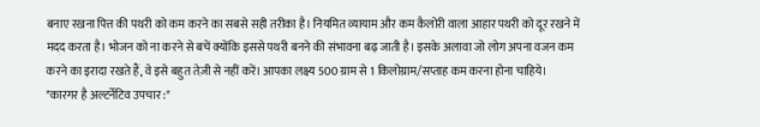बनाए रखना पित्त की पथरी को कम करने का सबसे सही तरीका है। नियमित व्यायाम और कम कैलोरी वाला आहार पथरी को दूर रखने में मदद करता है। भोजन को ना करने से बचें क्योंकि इससे पथरी बनने की संभावना बढ़ जाती है। इसके अलावा जो लोग अपना वजन कम करने का इरादा रखते हैं, वे इसे बहुत तेज़ी से नहीं करें। आपका लक्ष्य 500 ग्राम से 1 किलोग्राम/सप्ताह कम करना होना चाहिये।
*कारगर है अल्टर्नेटिव उपचार :*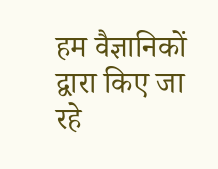हम वैज्ञानिकों द्वारा किए जा रहे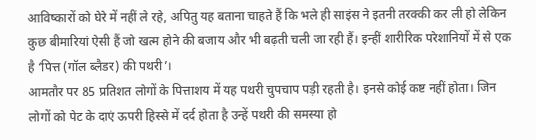आविष्कारों को घेरे में नहीं ले रहे, अपितु यह बताना चाहते हैं कि भले ही साइंस ने इतनी तरक्की कर ली हो लेकिन कुछ बीमारियां ऐसी हैं जो खत्म होने की बजाय और भी बढ़ती चली जा रही हैं। इन्हीं शारीरिक परेशानियों में से एक है ‘पित्त (गॉल ब्लैडर) की पथरी’।
आमतौर पर 85 प्रतिशत लोगों के पित्ताशय में यह पथरी चुपचाप पड़ी रहती है। इनसे कोई कष्ट नहीं होता। जिन लोगों को पेट के दाएं ऊपरी हिस्से में दर्द होता है उन्हें पथरी की समस्या हो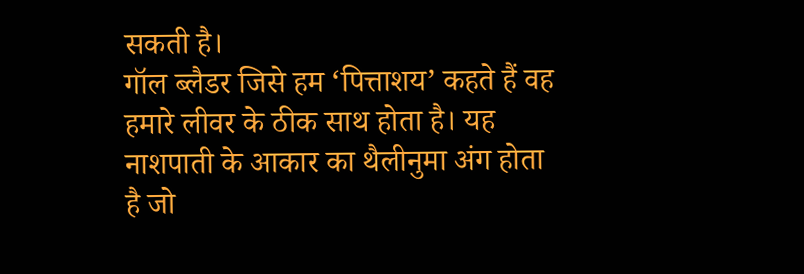सकती है।
गॉल ब्लैडर जिसे हम ‘पित्ताशय’ कहते हैं वह हमारे लीवर के ठीक साथ होता है। यह नाशपाती के आकार का थैलीनुमा अंग होता है जो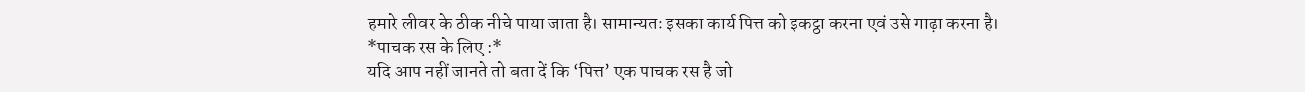हमारे लीवर के ठीक नीचे पाया जाता है। सामान्यतः इसका कार्य पित्त को इकट्ठा करना एवं उसे गाढ़ा करना है।
*पाचक रस के लिए :*
यदि आप नहीं जानते तो बता दें कि ‘पित्त’ एक पाचक रस है जो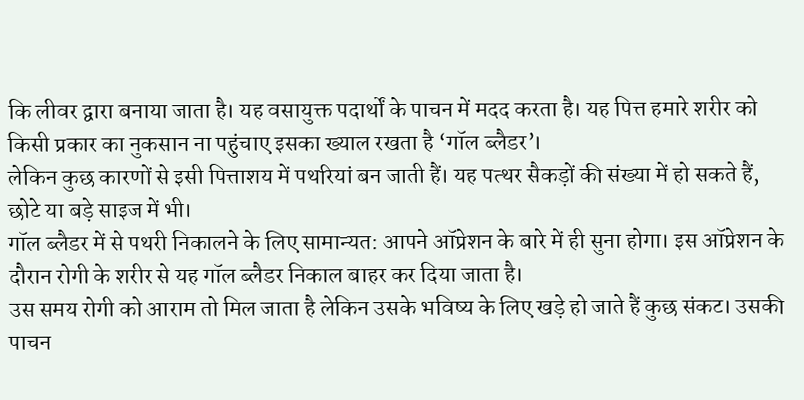कि लीवर द्वारा बनाया जाता है। यह वसायुक्त पदार्थों के पाचन में मदद करता है। यह पित्त हमारे शरीर को किसी प्रकार का नुकसान ना पहुंचाए इसका ख्याल रखता है ‘गॉल ब्लैडर’।
लेकिन कुछ कारणों से इसी पित्ताशय में पथरियां बन जाती हैं। यह पत्थर सैकड़ों की संख्या में हो सकते हैं, छोटे या बड़े साइज में भी।
गॉल ब्लैडर में से पथरी निकालने के लिए सामान्यत: आपने ऑप्रेशन के बारे में ही सुना होगा। इस ऑप्रेशन के दौरान रोगी के शरीर से यह गॉल ब्लैडर निकाल बाहर कर दिया जाता है।
उस समय रोगी को आराम तो मिल जाता है लेकिन उसके भविष्य के लिए खड़े हो जाते हैं कुछ संकट। उसकी पाचन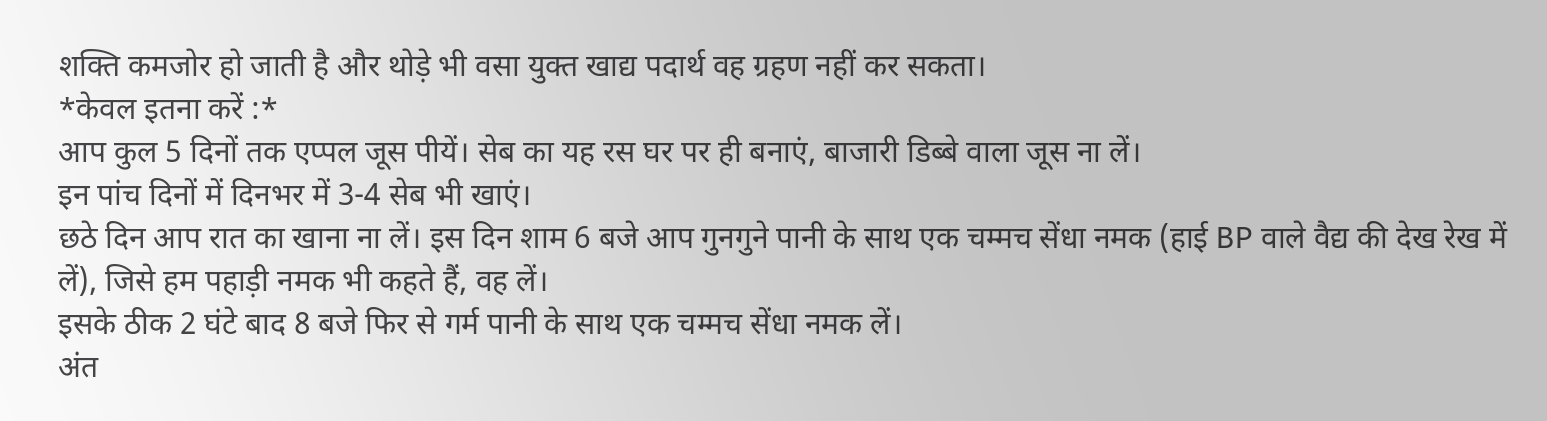शक्ति कमजोर हो जाती है और थोड़े भी वसा युक्त खाद्य पदार्थ वह ग्रहण नहीं कर सकता।
*केवल इतना करें :*
आप कुल 5 दिनों तक एप्पल जूस पीयें। सेब का यह रस घर पर ही बनाएं, बाजारी डिब्बे वाला जूस ना लें।
इन पांच दिनों में दिनभर में 3-4 सेब भी खाएं।
छठे दिन आप रात का खाना ना लें। इस दिन शाम 6 बजे आप गुनगुने पानी के साथ एक चम्मच सेंधा नमक (हाई BP वाले वैद्य की देख रेख में लें), जिसे हम पहाड़ी नमक भी कहते हैं, वह लें।
इसके ठीक 2 घंटे बाद 8 बजे फिर से गर्म पानी के साथ एक चम्मच सेंधा नमक लें।
अंत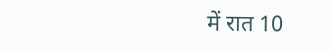में रात 10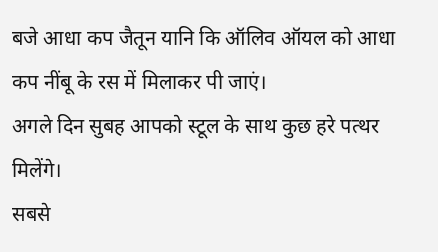बजे आधा कप जैतून यानि कि ऑलिव ऑयल को आधा कप नींबू के रस में मिलाकर पी जाएं।
अगले दिन सुबह आपको स्टूल के साथ कुछ हरे पत्थर मिलेंगे।
सबसे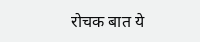रोचक बात ये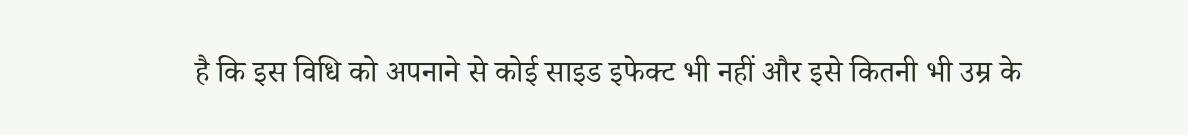है कि इस विधि को अपनाने से कोई साइड इफेक्ट भी नहीं और इसे कितनी भी उम्र के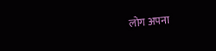लोग अपना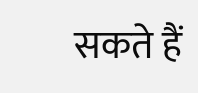सकते हैं